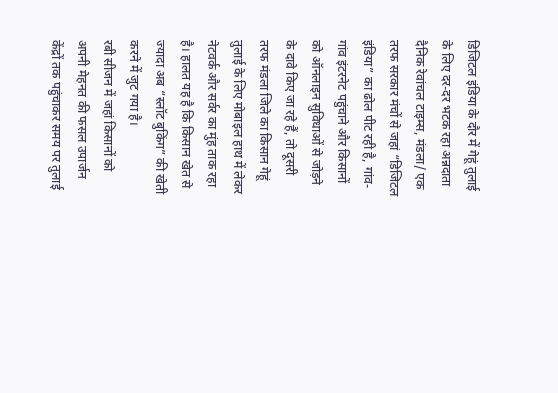डिजिटल इंडिया के दौर में गेहूं तुलाई के लिए दर-दर भटक रहा अन्नदाता
दैनिक रेवांचल टाइम्स, मंडला/ एक तरफ सरकार मंचों से जहां “डिजिटल इंडिया” का ढोल पीट रही है, गांव-गांव इंटरनेट पहुंचाने और किसानों को ऑनलाइन सुविधाओं से जोड़ने के दावे किए जा रहे हैं, तो दूसरी तरफ मंडला जिले का किसान गेहूं तुलाई के लिए मोबाइल हाथ में लेकर नेटवर्क और सर्वर का मुंह ताक रहा है। हालत यह है कि किसान खेत से ज्यादा अब “स्लॉट बुकिंग” की खेती करने में जुट गया है।
रबी सीजन में जहां किसानों को अपनी मेहनत की फसल उपार्जन केंद्रों तक पहुंचाकर समय पर तुलाई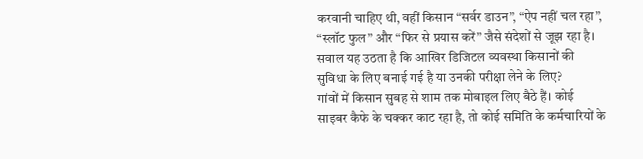करवानी चाहिए थी, वहीं किसान “सर्वर डाउन”, “ऐप नहीं चल रहा”, “स्लॉट फुल” और “फिर से प्रयास करें” जैसे संदेशों से जूझ रहा है। सवाल यह उठता है कि आखिर डिजिटल व्यवस्था किसानों की सुविधा के लिए बनाई गई है या उनकी परीक्षा लेने के लिए?
गांवों में किसान सुबह से शाम तक मोबाइल लिए बैठे हैं। कोई साइबर कैफे के चक्कर काट रहा है, तो कोई समिति के कर्मचारियों के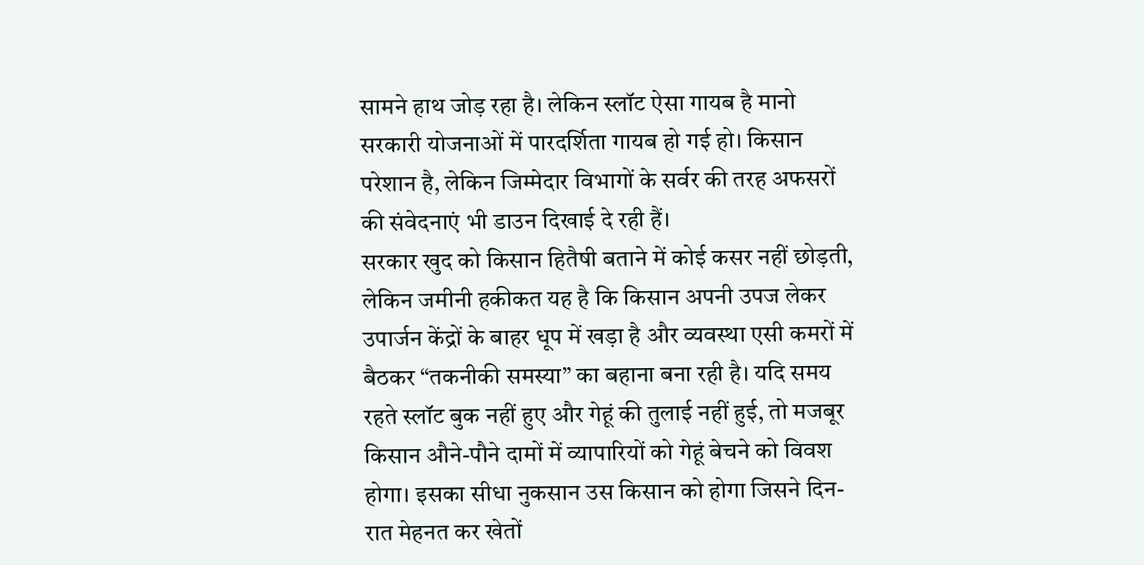सामने हाथ जोड़ रहा है। लेकिन स्लॉट ऐसा गायब है मानो सरकारी योजनाओं में पारदर्शिता गायब हो गई हो। किसान परेशान है, लेकिन जिम्मेदार विभागों के सर्वर की तरह अफसरों की संवेदनाएं भी डाउन दिखाई दे रही हैं।
सरकार खुद को किसान हितैषी बताने में कोई कसर नहीं छोड़ती, लेकिन जमीनी हकीकत यह है कि किसान अपनी उपज लेकर उपार्जन केंद्रों के बाहर धूप में खड़ा है और व्यवस्था एसी कमरों में बैठकर “तकनीकी समस्या” का बहाना बना रही है। यदि समय रहते स्लॉट बुक नहीं हुए और गेहूं की तुलाई नहीं हुई, तो मजबूर किसान औने-पौने दामों में व्यापारियों को गेहूं बेचने को विवश होगा। इसका सीधा नुकसान उस किसान को होगा जिसने दिन-रात मेहनत कर खेतों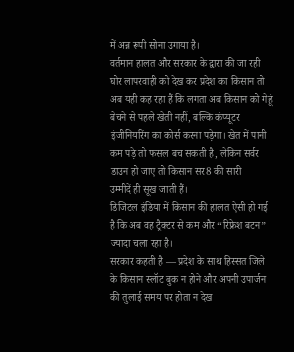में अन्न रूपी सोना उगाया है।
वर्तमान हालत और सरकार के द्वारा की जा रही घोर लापरवाही को देख कर प्रदेश का किसान तो अब यही कह रहा हैं कि लगता अब किसान को गेहूं बेचने से पहले खेती नहीं, बल्कि कंप्यूटर इंजीनियरिंग का कोर्स करना पड़ेगा। खेत में पानी कम पड़े तो फसल बच सकती है, लेकिन सर्वर डाउन हो जाए तो किसान सर8 की सारी
उम्मीदें ही सूख जाती हैं।
डिजिटल इंडिया में किसान की हालत ऐसी हो गई है कि अब वह ट्रैक्टर से कम और “रिफ्रेश बटन” ज्यादा चला रहा है।
सरकार कहती है — प्रदेश के साथ हिस्सत जिले के किसान स्लॉट बुक न होने और अपनी उपार्जन की तुलाई समय पर होता न देख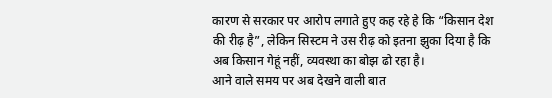कारण से सरकार पर आरोप लगाते हुए कह रहे हे कि “किसान देश की रीढ़ है”, लेकिन सिस्टम ने उस रीढ़ को इतना झुका दिया है कि अब किसान गेहूं नहीं, व्यवस्था का बोझ ढो रहा है।
आने वाले समय पर अब देखने वाली बात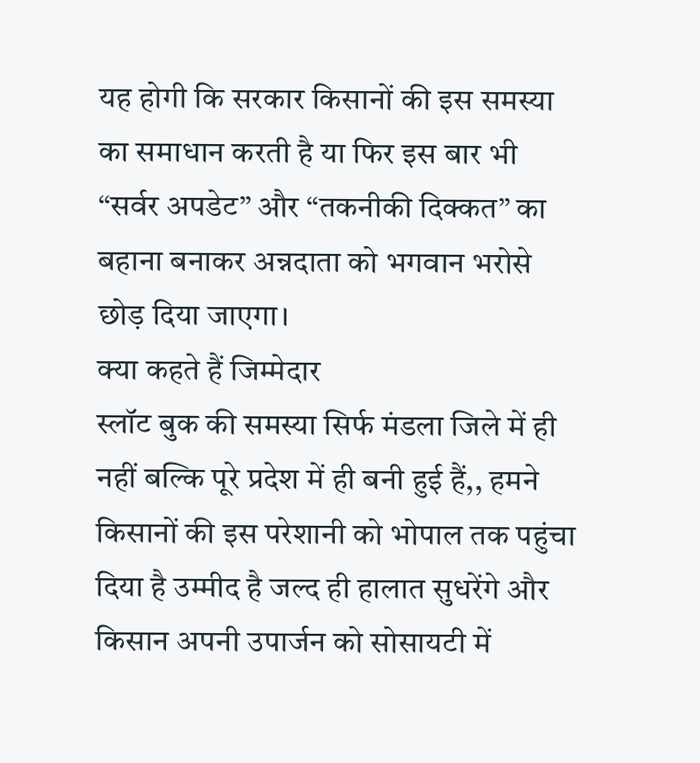यह होगी कि सरकार किसानों की इस समस्या का समाधान करती है या फिर इस बार भी “सर्वर अपडेट” और “तकनीकी दिक्कत” का बहाना बनाकर अन्नदाता को भगवान भरोसे छोड़ दिया जाएगा।
क्या कहते हैं जिम्मेदार
स्लॉट बुक की समस्या सिर्फ मंडला जिले में ही नहीं बल्कि पूरे प्रदेश में ही बनी हुई हैं,, हमने किसानों की इस परेशानी को भोपाल तक पहुंचा दिया है उम्मीद है जल्द ही हालात सुधरेंगे और किसान अपनी उपार्जन को सोसायटी में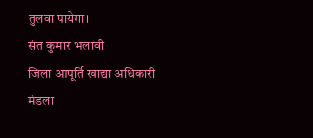तुलवा पायेगा।
संत कुमार भलावी
जिला आपूर्ति खाद्या अधिकारी
मंडला